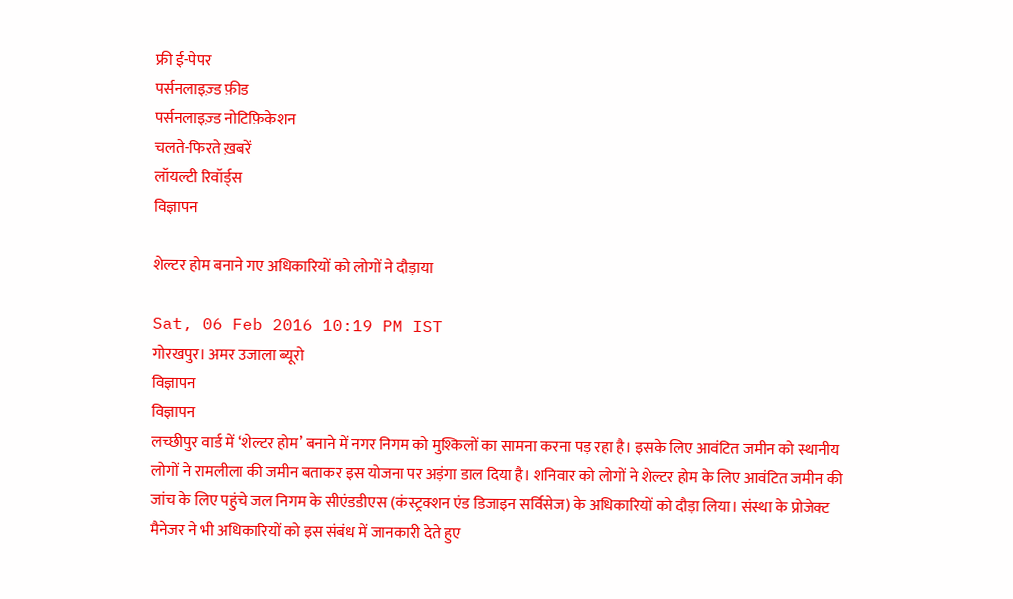फ्री ई-पेपर
पर्सनलाइज़्ड फ़ीड
पर्सनलाइज़्ड नोटिफ़िकेशन
चलते-फिरते ख़बरें
लॉयल्टी रिवॉर्ड्स
विज्ञापन

शेल्टर होम बनाने गए अधिकारियों को लोगों ने दौड़ाया

Sat, 06 Feb 2016 10:19 PM IST
गोरखपुर। अमर उजाला ब्यूरो
विज्ञापन
विज्ञापन
लच्छीपुर वार्ड में ‘शेल्टर होम’ बनाने में नगर निगम को मुश्किलों का सामना करना पड़ रहा है। इसके लिए आवंटित जमीन को स्थानीय लोगों ने रामलीला की जमीन बताकर इस योजना पर अड़ंगा डाल दिया है। शनिवार को लोगों ने शेल्टर होम के लिए आवंटित जमीन की जांच के लिए पहुंचे जल निगम के सीएंडडीएस (कंस्ट्रक्शन एंड डिजाइन सर्विसेज) के अधिकारियों को दौड़ा लिया। संस्था के प्रोजेक्ट मैनेजर ने भी अधिकारियों को इस संबंध में जानकारी देते हुए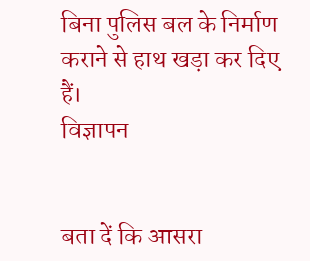बिना पुलिस बल के निर्माण कराने से हाथ खड़ा कर दिए हैं।
विज्ञापन


बता दें कि आसरा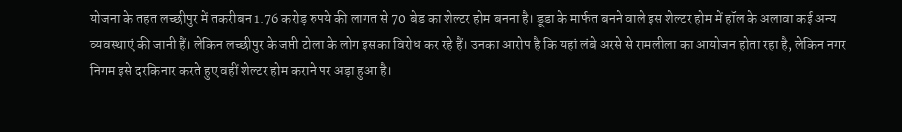योजना के तहत लच्छीपुर में तकरीबन 1.76 करोड़ रुपये की लागत से 70 बेड का शेल्टर होम बनना है। डूडा के मार्फत बनने वाले इस शेल्टर होम में हॉल के अलावा कई अन्य व्यवस्थाएं की जानी हैं। लेकिन लच्छीपुर के जप्ती टोला के लोग इसका विरोध कर रहे हैं। उनका आरोप है कि यहां लंबे अरसे से रामलीला का आयोजन होता रहा है, लेकिन नगर निगम इसे दरकिनार करते हुए वहीं शेल्टर होम कराने पर अड़ा हुआ है।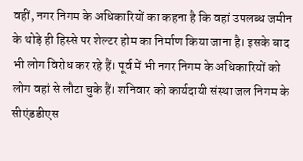वहीं, नगर निगम के अधिकारियों का कहना है कि वहां उपलब्ध जमीन के थोड़े ही हिस्से पर शेल्टर होम का निर्माण किया जाना है। इसके बाद भी लोग विरोध कर रहे हैं। पूर्व में भी नगर निगम के अधिकारियों को लोग वहां से लौटा चुके हैं। शनिवार को कार्यदायी संस्था जल निगम के सीएंडडीएस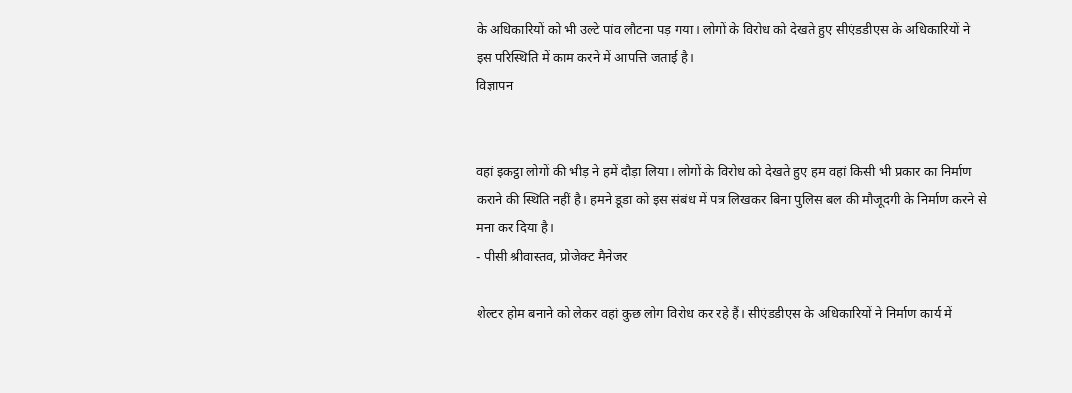के अधिकारियों को भी उल्टे पांव लौटना पड़ गया। लोगों के विरोध को देखते हुए सीएंडडीएस के अधिकारियों ने इस परिस्थिति में काम करने में आपत्ति जताई है।
विज्ञापन


वहां इकट्ठा लोगों की भीड़ ने हमें दौड़ा लिया। लोगों के विरोध को देखते हुए हम वहां किसी भी प्रकार का निर्माण कराने की स्थिति नहीं है। हमने डूडा को इस संबंध में पत्र लिखकर बिना पुलिस बल की मौजूदगी के निर्माण करने से मना कर दिया है।
- पीसी श्रीवास्तव, प्रोजेक्ट मैनेजर

शेल्टर होम बनाने को लेकर वहां कुछ लोग विरोध कर रहे हैं। सीएंडडीएस के अधिकारियों ने निर्माण कार्य में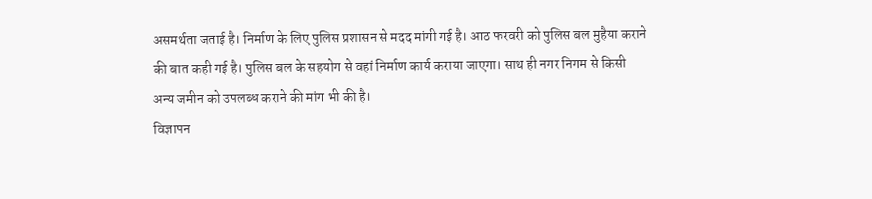असमर्थता जताई है। निर्माण के लिए पुलिस प्रशासन से मदद मांगी गई है। आठ फरवरी को पुलिस बल मुहैया कराने की बात कही गई है। पुलिस बल के सहयोग से वहां निर्माण कार्य कराया जाएगा। साथ ही नगर निगम से किसी अन्य जमीन को उपलब्ध कराने की मांग भी की है।
विज्ञापन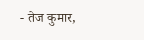- तेज कुमार,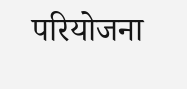परियोजना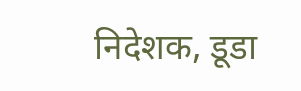निदेशक, डूडा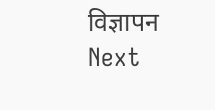विज्ञापन
Next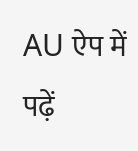AU ऐप में पढ़ें